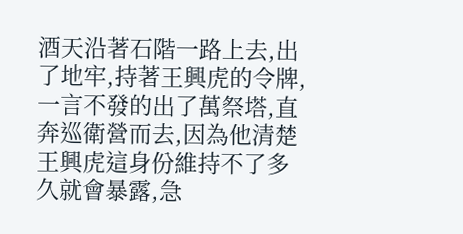酒天沿著石階一路上去,出了地牢,持著王興虎的令牌,一言不發的出了萬祭塔,直奔巡衛營而去,因為他清楚王興虎這身份維持不了多久就會暴露,急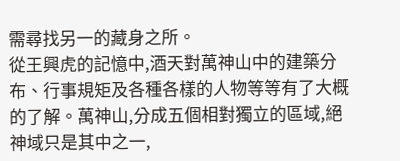需尋找另一的藏身之所。
從王興虎的記憶中,酒天對萬神山中的建築分布、行事規矩及各種各樣的人物等等有了大概的了解。萬神山,分成五個相對獨立的區域,絕神域只是其中之一,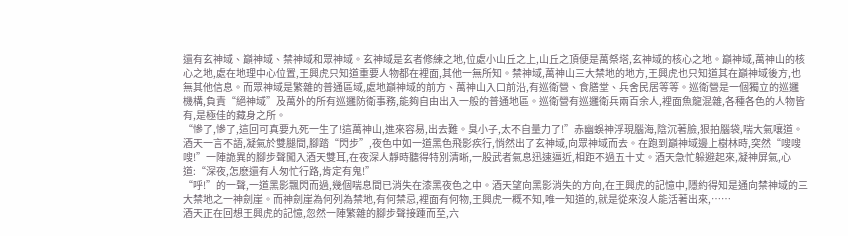還有玄神域、巔神域、禁神域和眾神域。玄神域是玄者修練之地,位處小山丘之上,山丘之頂便是萬祭塔,玄神域的核心之地。巔神域,萬神山的核心之地,處在地理中心位置,王興虎只知道重要人物都在裡面,其他一無所知。禁神域,萬神山三大禁地的地方,王興虎也只知道其在巔神域後方,也無其他信息。而眾神域是繁雜的普通區域,處地巔神域的前方、萬神山入口前沿,有巡衛營、食膳堂、兵舍民居等等。巡衛營是一個獨立的巡邏機構,負責“絕神域”及萬外的所有巡邏防衛事務,能夠自由出入一般的普通地區。巡衛營有巡邏衛兵兩百余人,裡面魚龍混雜,各種各色的人物皆有,是極佳的藏身之所。
“慘了,慘了,這回可真要九死一生了!這萬神山,進來容易,出去難。臭小子,太不自量力了!”赤幽蜈神浮現腦海,陰沉著臉,狠拍腦袋,喘大氣嚷道。
酒天一言不語,凝氣於雙腿間,腳踏“閃步”,夜色中如一道黑色飛影疾行,悄然出了玄神域,向眾神域而去。在跑到巔神域邊上樹林時,突然“嗖嗖嗖!”一陣詭異的腳步聲闖入酒天雙耳,在夜深人靜時聽得特別清晰,一股武者氣息迅速逼近,相距不過五十丈。酒天急忙躲避起來,凝神屏氣,心道:“深夜,怎麽還有人匆忙行路,肯定有鬼!”
“呼!”的一聲,一道黑影飄閃而過,幾個喘息間已消失在漆黑夜色之中。酒天望向黑影消失的方向,在王興虎的記憶中,隱約得知是通向禁神域的三大禁地之一神劍崖。而神劍崖為何列為禁地,有何禁忌,裡面有何物,王興虎一概不知,唯一知道的,就是從來沒人能活著出來,……
酒天正在回想王興虎的記憶,忽然一陣繁雜的腳步聲接踵而至,六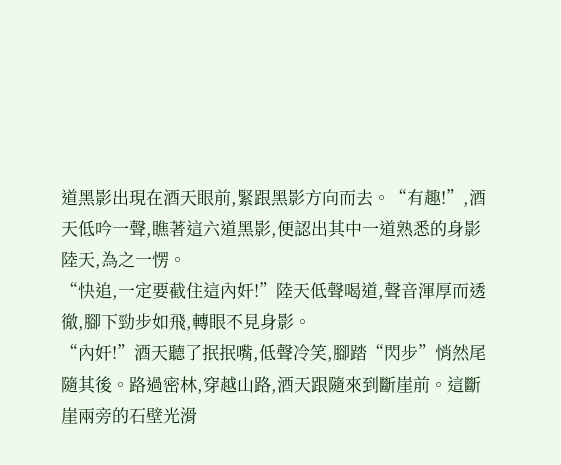道黑影出現在酒天眼前,緊跟黑影方向而去。“有趣!”,酒天低吟一聲,瞧著這六道黑影,便認出其中一道熟悉的身影陸天,為之一愣。
“快追,一定要截住這內奸!”陸天低聲喝道,聲音渾厚而透徹,腳下勁步如飛,轉眼不見身影。
“內奸!”酒天聽了抿抿嘴,低聲冷笑,腳踏“閃步”悄然尾隨其後。路過密林,穿越山路,酒天跟隨來到斷崖前。這斷崖兩旁的石壁光滑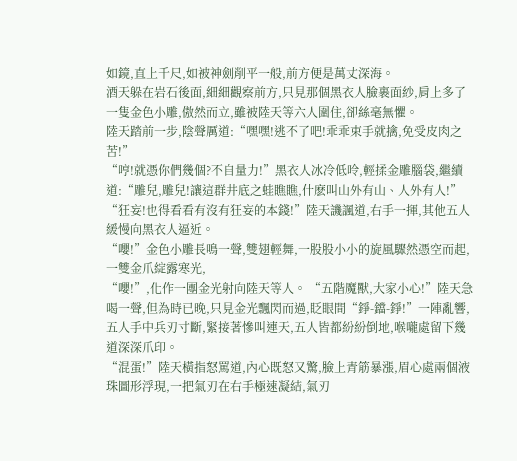如鏡,直上千尺,如被神劍削平一般,前方便是萬丈深海。
酒天躲在岩石後面,細細觀察前方,只見那個黑衣人臉裹面紗,肩上多了一隻金色小雕,傲然而立,雖被陸天等六人圍住,卻絲毫無懼。
陸天踏前一步,陰聲厲道:“嘿嘿!逃不了吧!乖乖束手就擒,免受皮肉之苦!”
“哼!就憑你們幾個?不自量力!”黑衣人冰冷低呤,輕揉金雕腦袋,繼續道:“雕兒,雕兒!讓這群井底之蛙瞧瞧,什麽叫山外有山、人外有人!”
“狂妄!也得看看有沒有狂妄的本錢!”陸天譏諷道,右手一揮,其他五人緩慢向黑衣人逼近。
“嚶!”金色小雕長鳴一聲,雙翅輕舞,一股股小小的旋風驟然憑空而起,一雙金爪綻露寒光,
“嚶!”,化作一團金光射向陸天等人。 “五階魔獸,大家小心!”陸天急喝一聲,但為時已晚,只見金光飄閃而過,眨眼間“錚-鐺-錚!”一陣亂響,五人手中兵刃寸斷,緊接著慘叫連天,五人皆都紛紛倒地,喉嚨處留下幾道深深爪印。
“混蛋!”陸天橫指怒罵道,內心既怒又驚,臉上青筋暴漲,眉心處兩個液珠圖形浮現,一把氣刃在右手極速凝結,氣刃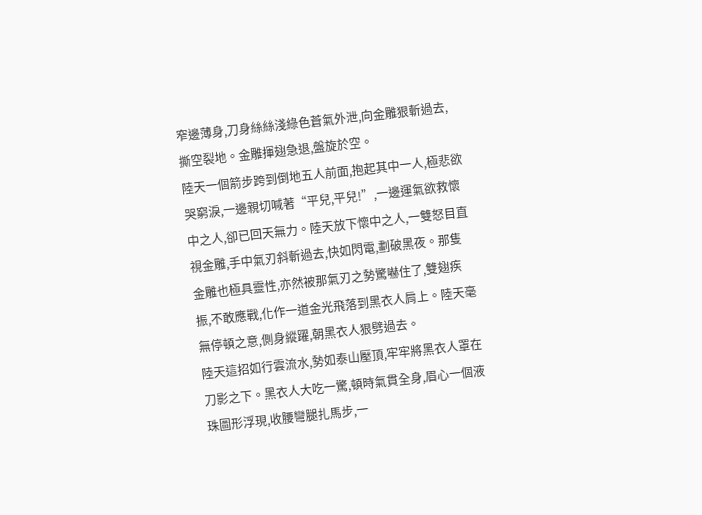窄邊薄身,刀身絲絲淺綠色蒼氣外泄,向金雕狠斬過去,撕空裂地。金雕揮翅急退,盤旋於空。
陸天一個箭步跨到倒地五人前面,抱起其中一人,極悲欲哭窮淚,一邊親切喊著“平兒,平兒!”,一邊運氣欲救懷中之人,卻已回天無力。陸天放下懷中之人,一雙怒目直視金雕,手中氣刃斜斬過去,快如閃電,劃破黑夜。那隻金雕也極具靈性,亦然被那氣刃之勢驚嚇住了,雙翅疾振,不敢應戰,化作一道金光飛落到黑衣人肩上。陸天毫無停頓之意,側身縱躍,朝黑衣人狠劈過去。
陸天這招如行雲流水,勢如泰山壓頂,牢牢將黑衣人罩在刀影之下。黑衣人大吃一驚,頓時氣貫全身,眉心一個液珠圖形浮現,收腰彎腿扎馬步,一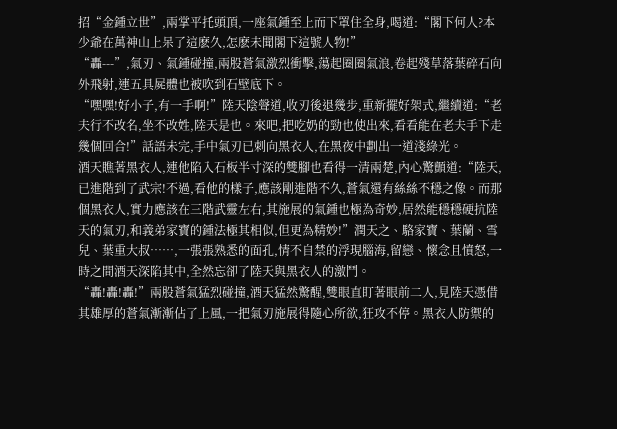招“金鍾立世”,兩掌平托頭頂,一座氣鍾至上而下罩住全身,喝道:“閣下何人?本少爺在萬神山上呆了這麽久,怎麽未聞閣下這號人物!”
“轟---”,氣刃、氣鍾碰撞,兩股蒼氣激烈衝擊,蕩起圈圈氣浪,卷起殘草落葉碎石向外飛射,連五具屍體也被吹到石壁底下。
“嘿嘿!好小子,有一手啊!”陸天陰聲道,收刃後退幾步,重新擺好架式,繼續道:“老夫行不改名,坐不改姓,陸天是也。來吧,把吃奶的勁也使出來,看看能在老夫手下走幾個回合!”話語未完,手中氣刃已刺向黑衣人,在黑夜中劃出一道淺綠光。
酒天瞧著黑衣人,連他陷入石板半寸深的雙腳也看得一清兩楚,內心驚顫道:“陸天,已進階到了武宗!不過,看他的樣子,應該剛進階不久,蒼氣還有絲絲不穩之像。而那個黑衣人,實力應該在三階武靈左右,其施展的氣鍾也極為奇妙,居然能穩穩硬抗陸天的氣刃,和義弟家寶的鍾法極其相似,但更為精妙!”潤天之、駱家寶、葉蘭、雪兒、葉重大叔……,一張張熟悉的面孔,情不自禁的浮現腦海,留戀、懷念且憤怒,一時之間酒天深陷其中,全然忘卻了陸天與黑衣人的激鬥。
“轟!轟!轟!”兩股蒼氣猛烈碰撞,酒天猛然驚醒,雙眼直盯著眼前二人,見陸天憑借其雄厚的蒼氣漸漸佔了上風,一把氣刃施展得隨心所欲,狂攻不停。黑衣人防禦的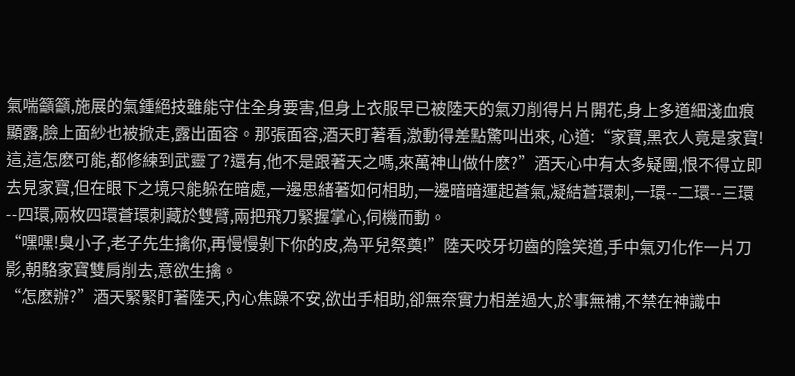氣喘籲籲,施展的氣鍾絕技雖能守住全身要害,但身上衣服早已被陸天的氣刃削得片片開花,身上多道細淺血痕顯露,臉上面紗也被掀走,露出面容。那張面容,酒天盯著看,激動得差點驚叫出來, 心道:“家寶,黑衣人竟是家寶!這,這怎麽可能,都修練到武靈了?還有,他不是跟著天之嗎,來萬神山做什麽?”酒天心中有太多疑團,恨不得立即去見家寶,但在眼下之境只能躲在暗處,一邊思緒著如何相助,一邊暗暗運起蒼氣,凝結蒼環刺,一環--二環--三環--四環,兩枚四環蒼環刺藏於雙臂,兩把飛刀緊握掌心,伺機而動。
“嘿嘿!臭小子,老子先生擒你,再慢慢剝下你的皮,為平兒祭奠!”陸天咬牙切齒的陰笑道,手中氣刃化作一片刀影,朝駱家寶雙肩削去,意欲生擒。
“怎麽辦?”酒天緊緊盯著陸天,內心焦躁不安,欲出手相助,卻無奈實力相差過大,於事無補,不禁在神識中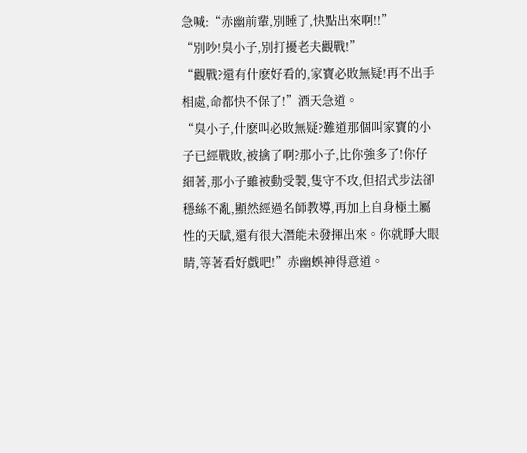急喊:“赤幽前輩,別睡了,快點出來啊!!”
“別吵!臭小子,別打擾老夫觀戰!”
“觀戰?還有什麽好看的,家寶必敗無疑!再不出手相處,命都快不保了!”酒天急道。
“臭小子,什麽叫必敗無疑?難道那個叫家寶的小子已經戰敗,被擒了啊?那小子,比你強多了!你仔細著,那小子雖被動受製,隻守不攻,但招式步法卻穩絲不亂,顯然經過名師教導,再加上自身極土屬性的天賦,還有很大潛能未發揮出來。你就睜大眼睛,等著看好戲吧!”赤幽蜈神得意道。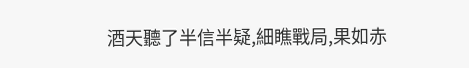酒天聽了半信半疑,細瞧戰局,果如赤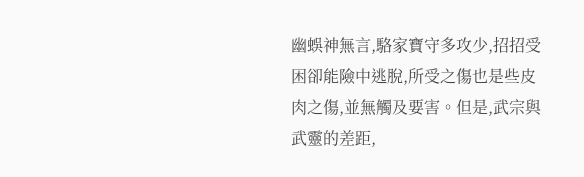幽蜈神無言,駱家寶守多攻少,招招受困卻能險中逃脫,所受之傷也是些皮肉之傷,並無觸及要害。但是,武宗與武靈的差距,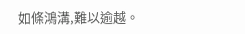如條鴻溝,難以逾越。